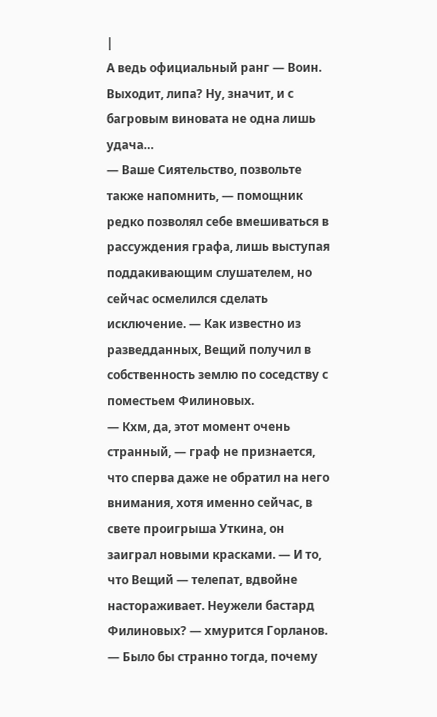|
А ведь официальный ранг — Воин. Выходит, липа? Ну, значит, и с багровым виновата не одна лишь удача…
— Ваше Сиятельство, позвольте также напомнить, — помощник редко позволял себе вмешиваться в рассуждения графа, лишь выступая поддакивающим слушателем, но сейчас осмелился сделать исключение. — Как известно из разведданных, Вещий получил в собственность землю по соседству с поместьем Филиновых.
— Кхм, да, этот момент очень странный, — граф не признается, что сперва даже не обратил на него внимания, хотя именно сейчас, в свете проигрыша Уткина, он заиграл новыми красками. — И то, что Вещий — телепат, вдвойне настораживает. Неужели бастард Филиновых? — хмурится Горланов. — Было бы странно тогда, почему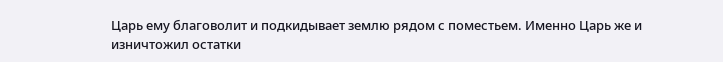Царь ему благоволит и подкидывает землю рядом с поместьем. Именно Царь же и изничтожил остатки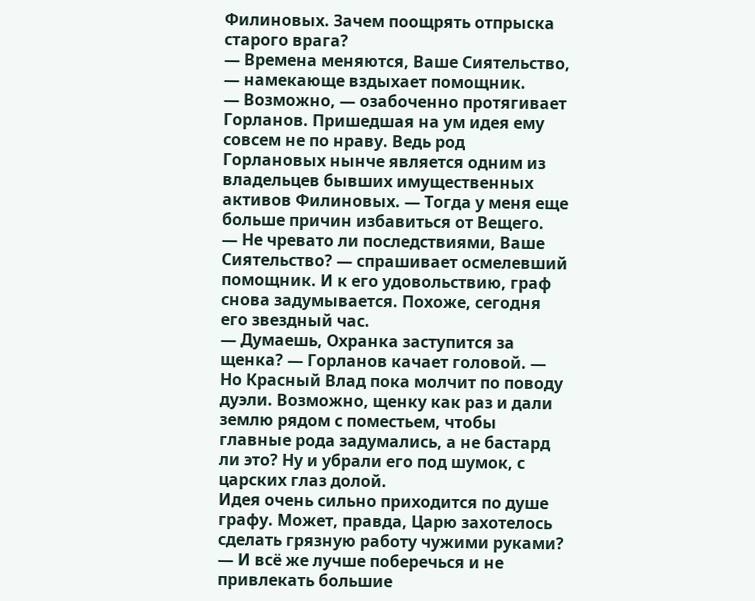Филиновых. Зачем поощрять отпрыска старого врага?
— Времена меняются, Ваше Сиятельство, — намекающе вздыхает помощник.
— Возможно, — озабоченно протягивает Горланов. Пришедшая на ум идея ему совсем не по нраву. Ведь род Горлановых нынче является одним из владельцев бывших имущественных активов Филиновых. — Тогда у меня еще больше причин избавиться от Вещего.
— Не чревато ли последствиями, Ваше Сиятельство? — спрашивает осмелевший помощник. И к его удовольствию, граф снова задумывается. Похоже, сегодня его звездный час.
— Думаешь, Охранка заступится за щенка? — Горланов качает головой. — Но Красный Влад пока молчит по поводу дуэли. Возможно, щенку как раз и дали землю рядом с поместьем, чтобы главные рода задумались, а не бастард ли это? Ну и убрали его под шумок, с царских глаз долой.
Идея очень сильно приходится по душе графу. Может, правда, Царю захотелось сделать грязную работу чужими руками?
— И всё же лучше поберечься и не привлекать большие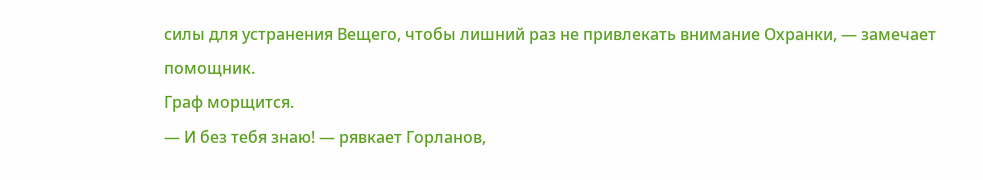силы для устранения Вещего, чтобы лишний раз не привлекать внимание Охранки, — замечает помощник.
Граф морщится.
— И без тебя знаю! — рявкает Горланов,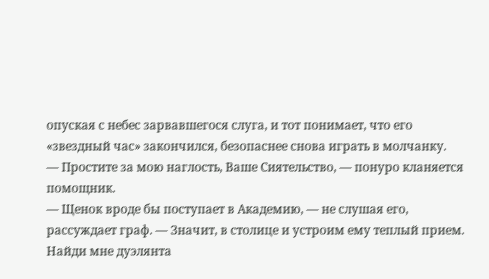опуская с небес зарвавшегося слуга, и тот понимает, что его «звездный час» закончился, безопаснее снова играть в молчанку.
— Простите за мою наглость, Ваше Сиятельство, — понуро кланяется помощник.
— Щенок вроде бы поступает в Академию, — не слушая его, рассуждает граф. — Значит, в столице и устроим ему теплый прием. Найди мне дуэлянта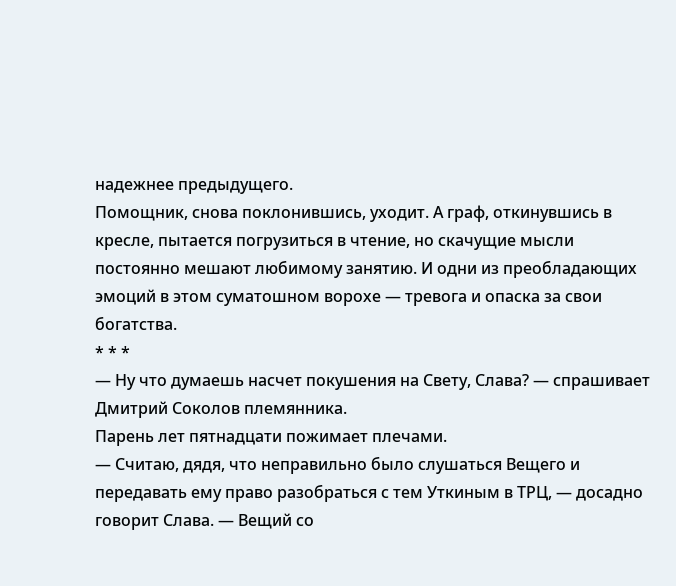надежнее предыдущего.
Помощник, снова поклонившись, уходит. А граф, откинувшись в кресле, пытается погрузиться в чтение, но скачущие мысли постоянно мешают любимому занятию. И одни из преобладающих эмоций в этом суматошном ворохе — тревога и опаска за свои богатства.
* * *
— Ну что думаешь насчет покушения на Свету, Слава? — спрашивает Дмитрий Соколов племянника.
Парень лет пятнадцати пожимает плечами.
— Считаю, дядя, что неправильно было слушаться Вещего и передавать ему право разобраться с тем Уткиным в ТРЦ, — досадно говорит Слава. — Вещий со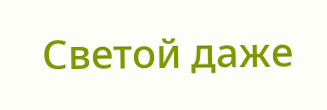Светой даже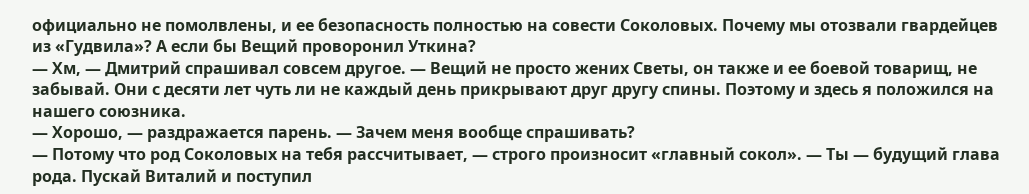официально не помолвлены, и ее безопасность полностью на совести Соколовых. Почему мы отозвали гвардейцев из «Гудвила»? А если бы Вещий проворонил Уткина?
— Хм, — Дмитрий спрашивал совсем другое. — Вещий не просто жених Светы, он также и ее боевой товарищ, не забывай. Они с десяти лет чуть ли не каждый день прикрывают друг другу спины. Поэтому и здесь я положился на нашего союзника.
— Хорошо, — раздражается парень. — Зачем меня вообще спрашивать?
— Потому что род Соколовых на тебя рассчитывает, — строго произносит «главный сокол». — Ты — будущий глава рода. Пускай Виталий и поступил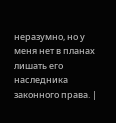неразумно, но у меня нет в планах лишать его наследника законного права. |